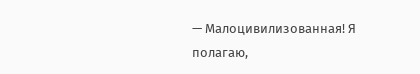— Малоцивилизованная! Я полагаю,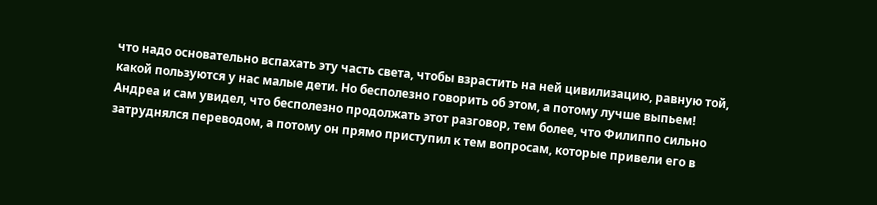что надо основательно вспахать эту часть света, чтобы взрастить на ней цивилизацию, равную той, какой пользуются у нас малые дети. Но бесполезно говорить об этом, а потому лучше выпьем!
Андреа и сам увидел, что бесполезно продолжать этот разговор, тем более, что Филиппо сильно затруднялся переводом, а потому он прямо приступил к тем вопросам, которые привели его в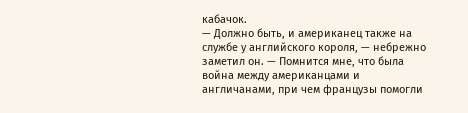кабачок.
— Должно быть, и американец также на службе у английского короля, — небрежно заметил он. — Помнится мне, что была война между американцами и англичанами, при чем французы помогли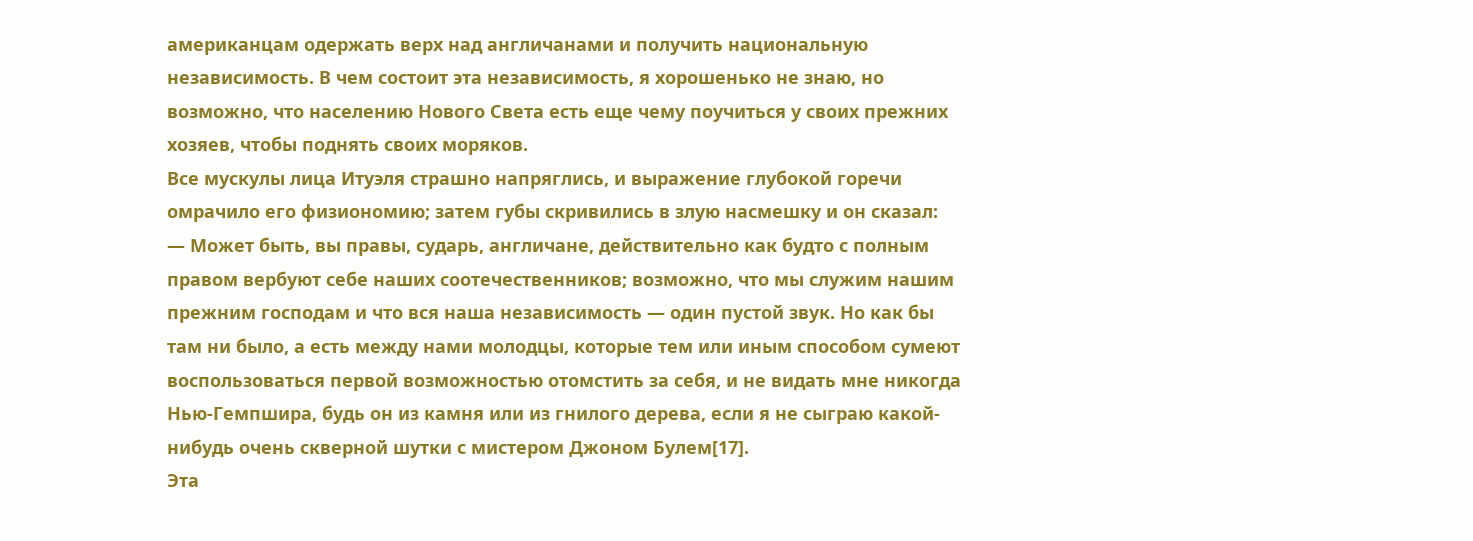американцам одержать верх над англичанами и получить национальную независимость. В чем состоит эта независимость, я хорошенько не знаю, но возможно, что населению Нового Света есть еще чему поучиться у своих прежних хозяев, чтобы поднять своих моряков.
Все мускулы лица Итуэля страшно напряглись, и выражение глубокой горечи омрачило его физиономию; затем губы скривились в злую насмешку и он сказал:
— Может быть, вы правы, сударь, англичане, действительно как будто с полным правом вербуют себе наших соотечественников; возможно, что мы служим нашим прежним господам и что вся наша независимость — один пустой звук. Но как бы там ни было, а есть между нами молодцы, которые тем или иным способом сумеют воспользоваться первой возможностью отомстить за себя, и не видать мне никогда Нью-Гемпшира, будь он из камня или из гнилого дерева, если я не сыграю какой-нибудь очень скверной шутки с мистером Джоном Булем[17].
Эта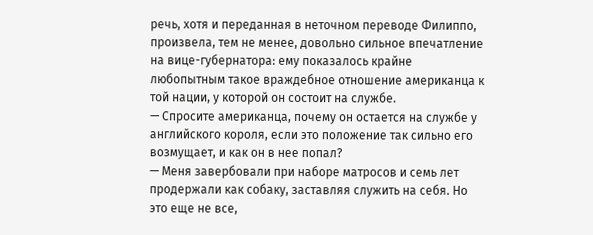речь, хотя и переданная в неточном переводе Филиппо, произвела, тем не менее, довольно сильное впечатление на вице-губернатора: ему показалось крайне любопытным такое враждебное отношение американца к той нации, у которой он состоит на службе.
— Спросите американца, почему он остается на службе у английского короля, если это положение так сильно его возмущает, и как он в нее попал?
— Меня завербовали при наборе матросов и семь лет продержали как собаку, заставляя служить на себя. Но это еще не все,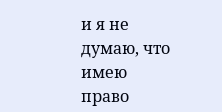и я не думаю, что имею право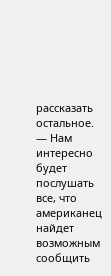рассказать остальное.
— Нам интересно будет послушать все, что американец найдет возможным сообщить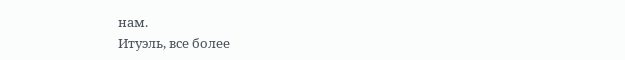нам.
Итуэль, все более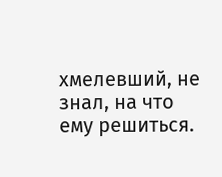хмелевший, не знал, на что ему решиться.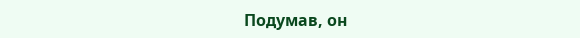Подумав, он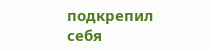подкрепил себя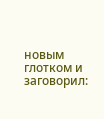новым глотком и заговорил: